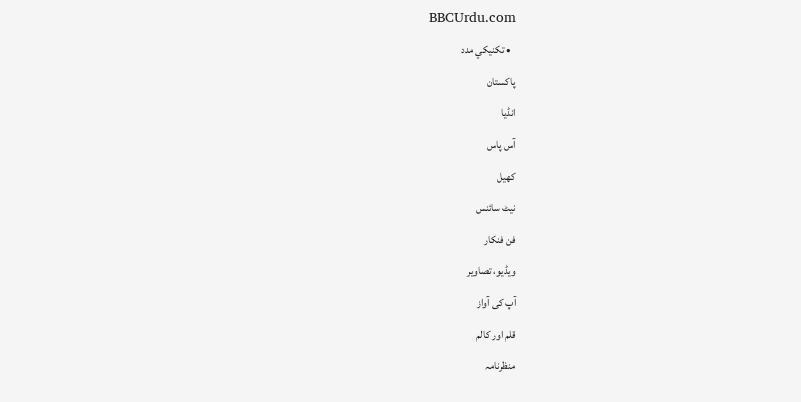BBCUrdu.com
  • تکنيکي مدد
پاکستان
انڈیا
آس پاس
کھیل
نیٹ سائنس
فن فنکار
ویڈیو، تصاویر
آپ کی آواز
قلم اور کالم
منظرنامہ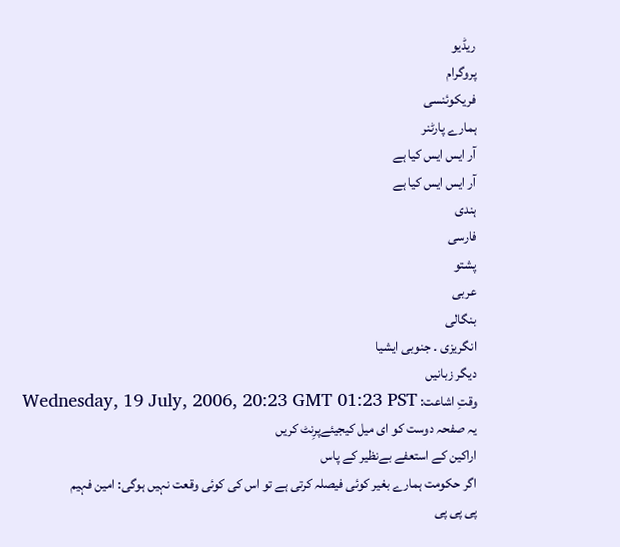ریڈیو
پروگرام
فریکوئنسی
ہمارے پارٹنر
آر ایس ایس کیا ہے
آر ایس ایس کیا ہے
ہندی
فارسی
پشتو
عربی
بنگالی
انگریزی ۔ جنوبی ایشیا
دیگر زبانیں
وقتِ اشاعت: Wednesday, 19 July, 2006, 20:23 GMT 01:23 PST
یہ صفحہ دوست کو ای میل کیجیئےپرِنٹ کریں
اراکین کے استعفے بےنظیر کے پاس
اگر حکومت ہمارے بغیر کوئی فیصلہ کرتی ہے تو اس کی کوئی وقعت نہیں ہوگی: امین فہیم
پی پی پی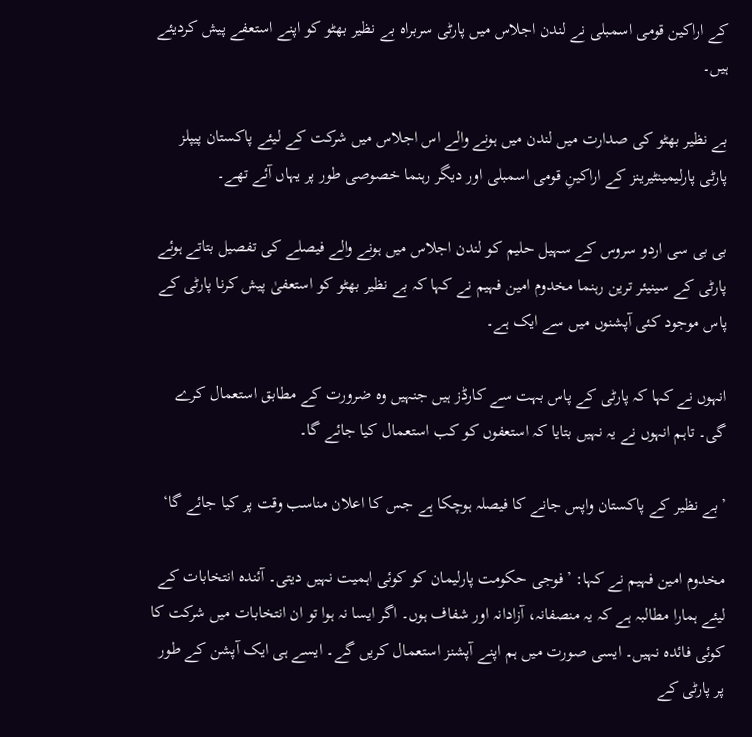کے اراکین قومی اسمبلی نے لندن اجلاس میں پارٹی سربراہ بے نظیر بھٹو کو اپنے استعفے پیش کردیئے ہیں۔

بے نظیر بھٹو کی صدارت میں لندن میں ہونے والے اس اجلاس میں شرکت کے لیئے پاکستان پیپلز پارٹی پارلیمینٹیرینز کے اراکینِ قومی اسمبلی اور دیگر رہنما خصوصی طور پر یہاں آئے تھے۔

بی بی سی اردو سروس کے سہیل حلیم کو لندن اجلاس میں ہونے والے فیصلے کی تفصیل بتاتے ہوئے پارٹی کے سینیئر ترین رہنما مخدوم امین فہیم نے کہا کہ بے نظیر بھٹو کو استعفیٰ پیش کرنا پارٹی کے پاس موجود کئی آپشنوں میں سے ایک ہے۔

انہوں نے کہا کہ پارٹی کے پاس بہت سے کارڈز ہیں جنہیں وہ ضرورت کے مطابق استعمال کرے گی۔ تاہم انہوں نے یہ نہیں بتایا کہ استعفوں کو کب استعمال کیا جائے گا۔

’بے نظیر کے پاکستان واپس جانے کا فیصلہ ہوچکا ہے جس کا اعلان مناسب وقت پر کیا جائے گا‘

مخدوم امین فہیم نے کہا: ’فوجی حکومت پارلیمان کو کوئی اہمیت نہیں دیتی۔ آئندہ انتخابات کے لیئے ہمارا مطالبہ ہے کہ یہ منصفانہ، آزادانہ اور شفاف ہوں۔ اگر ایسا نہ ہوا تو ان انتخابات میں شرکت کا کوئی فائدہ نہیں۔ ایسی صورت میں ہم اپنے آپشنز استعمال کریں گے۔ ایسے ہی ایک آپشن کے طور پر پارٹی کے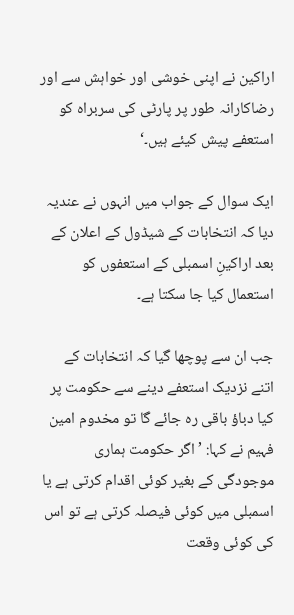اراکین نے اپنی خوشی اور خواہش سے اور رضاکارانہ طور پر پارٹی کی سربراہ کو استعفے پیش کیئے ہیں۔‘

ایک سوال کے جواب میں انہوں نے عندیہ دیا کہ انتخابات کے شیڈول کے اعلان کے بعد اراکینِ اسمبلی کے استعفوں کو استعمال کیا جا سکتا ہے۔

جب ان سے پوچھا گیا کہ انتخابات کے اتنے نزدیک استعفے دینے سے حکومت پر کیا دباؤ باقی رہ جائے گا تو مخدوم امین فہیم نے کہا: ’اگر حکومت ہماری موجودگی کے بغیر کوئی اقدام کرتی ہے یا اسمبلی میں کوئی فیصلہ کرتی ہے تو اس کی کوئی وقعت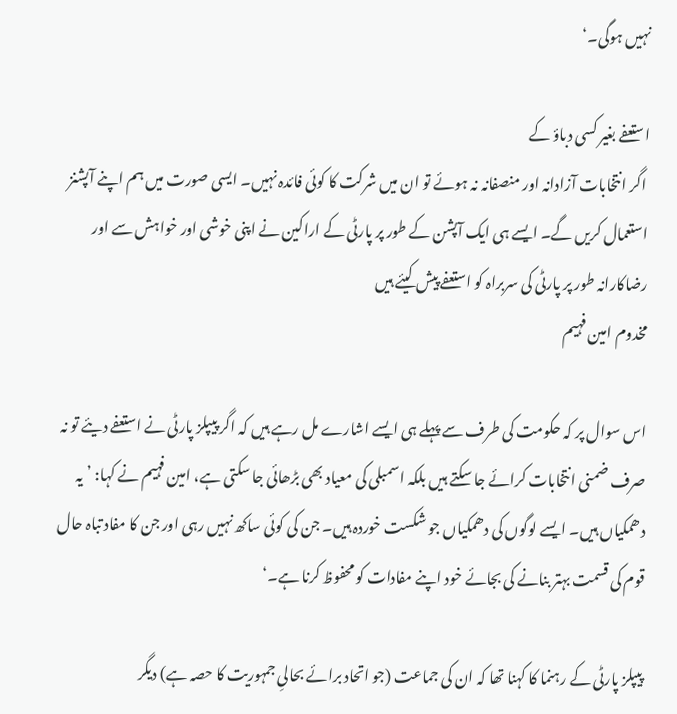نہیں ہوگی۔‘

استعفے بغیر کسی دباؤ کے
 اگر انتخابات آزادانہ اور منصفانہ نہ ہوئے تو ان میں شرکت کا کوئی فائدہ نہیں۔ ایسی صورت میں ہم اپنے آپشنز استعمال کریں گے۔ ایسے ہی ایک آپشن کے طور پر پارٹی کے اراکین نے اپنی خوشی اور خواہش سے اور رضاکارانہ طور پر پارٹی کی سربراہ کو استعفے پیش کیئے ہیں
مخدوم امین فہیم

اس سوال پر کہ حکومت کی طرف سے پہلے ہی ایسے اشارے مل رہے ہیں کہ اگر پیپلز پارٹی نے استعفے دیئے تو نہ صرف ضمنی انتخابات کرائے جا سکتے ہیں بلکہ اسمبلی کی معیاد بھی بڑھائی جا سکتی ہے، امین فہیم نے کہا: ’یہ دھمکیاں ہیں۔ ایسے لوگوں کی دھمکیاں جو شکست خوردہ ہیں۔ جن کی کوئی ساکھ نہیں رہی اور جن کا مفاد تباہ حال قوم کی قسمت بہتر بنانے کی بجائے خود اپنے مفادات کو محفوظ کرنا ہے۔‘

پیپلز پارٹی کے رہنما کا کہنا تھا کہ ان کی جماعت (جو اتحاد برائے بحالیِ جمہوریت کا حصہ ہے) دیگر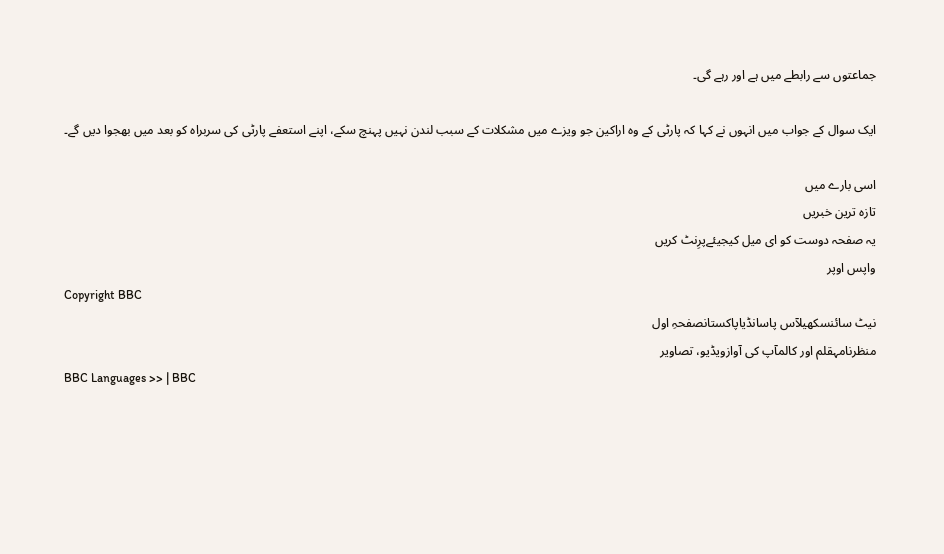جماعتوں سے رابطے میں ہے اور رہے گی۔

ایک سوال کے جواب میں انہوں نے کہا کہ پارٹی کے وہ اراکین جو ویزے میں مشکلات کے سبب لندن نہیں پہنچ سکے، اپنے استعفے پارٹی کی سربراہ کو بعد میں بھجوا دیں گے۔

اسی بارے میں
تازہ ترین خبریں
یہ صفحہ دوست کو ای میل کیجیئےپرِنٹ کریں
واپس اوپر
Copyright BBC
نیٹ سائنسکھیلآس پاسانڈیاپاکستانصفحہِ اول
منظرنامہقلم اور کالمآپ کی آوازویڈیو، تصاویر
BBC Languages >> | BBC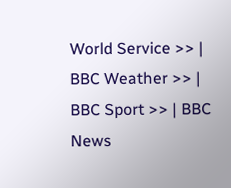World Service >> | BBC Weather >> | BBC Sport >> | BBC News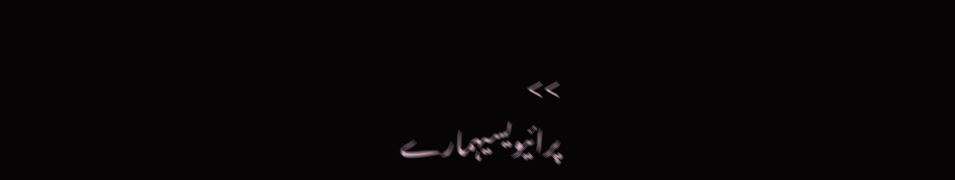>>
پرائیویسیہمارے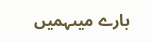بارے میںہمیں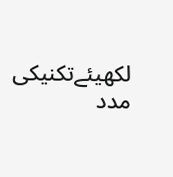لکھیئےتکنیکی مدد